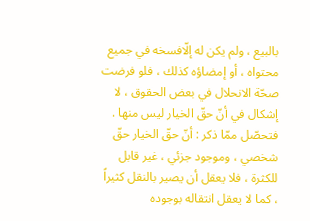بالبيع ، ولم يكن له إلّافسخه في جميع محتواه ، أو إمضاؤه كذلك ، فلو فرضت صحّة الانحلال في بعض الحقوق ، لا إشكال في أنّ حقّ الخيار ليس منها .
فتحصّل ممّا ذكر : أنّ حقّ الخيار حقّ شخصي ، وموجود جزئي ، غير قابل للكثرة ، فلا يعقل أن يصير بالنقل كثيراً ، كما لا يعقل انتقاله بوجوده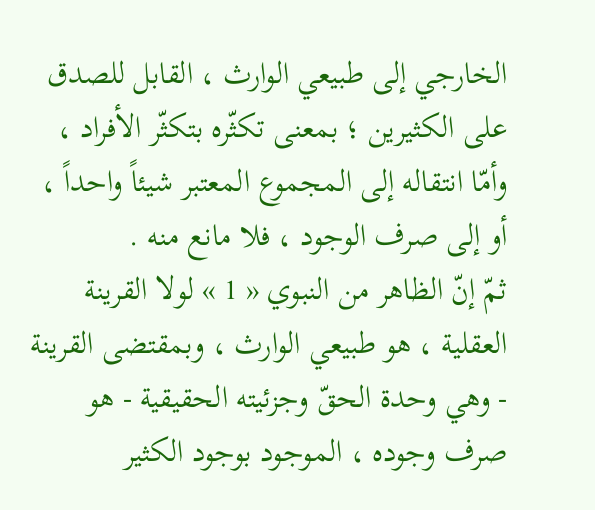الخارجي إلى طبيعي الوارث ، القابل للصدق على الكثيرين ؛ بمعنى تكثّره بتكثّر الأفراد ، وأمّا انتقاله إلى المجموع المعتبر شيئاً واحداً ، أو إلى صرف الوجود ، فلا مانع منه .
ثمّ إنّ الظاهر من النبوي « 1 » لولا القرينة العقلية ، هو طبيعي الوارث ، وبمقتضى القرينة - وهي وحدة الحقّ وجزئيته الحقيقية - هو صرف وجوده ، الموجود بوجود الكثير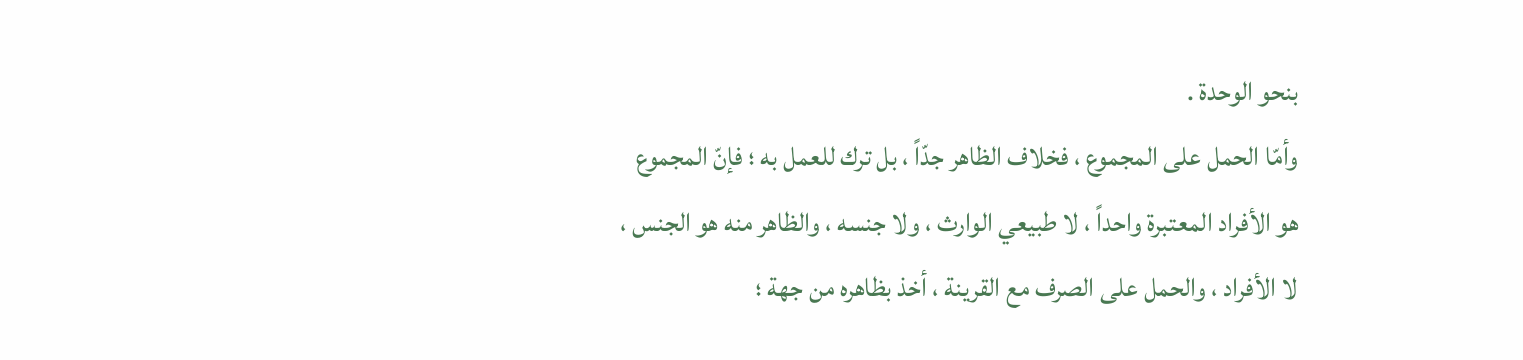بنحو الوحدة .
وأمّا الحمل على المجموع ، فخلاف الظاهر جدّاً ، بل ترك للعمل به ؛ فإنّ المجموع هو الأفراد المعتبرة واحداً ، لا طبيعي الوارث ، ولا جنسه ، والظاهر منه هو الجنس ، لا الأفراد ، والحمل على الصرف مع القرينة ، أخذ بظاهره من جهة ؛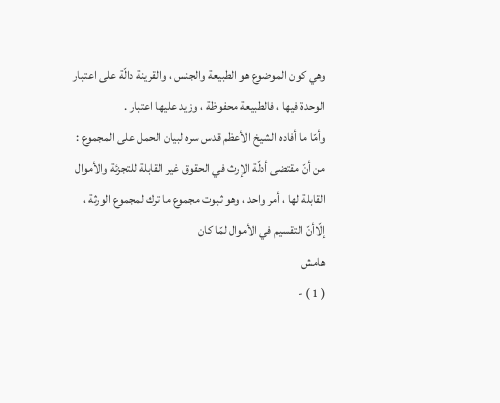وهي كون الموضوع هو الطبيعة والجنس ، والقرينة دالّة على اعتبار الوحدة فيها ، فالطبيعة محفوظة ، وزيد عليها اعتبار .
وأمّا ما أفاده الشيخ الأعظم قدس سره لبيان الحمل على المجموع : من أنّ مقتضى أدلّة الإرث في الحقوق غير القابلة للتجزئة والأموال القابلة لها ، أمر واحد ، وهو ثبوت مجموع ما ترك لمجموع الورثة ، إلّاأنّ التقسيم في الأموال لمّا كان
هامش
( 1 ) -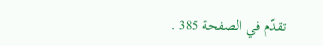تقدّم في الصفحة 385 .